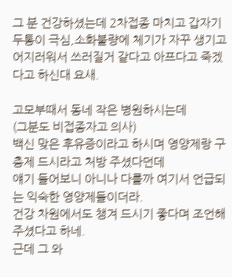그 분 건강하셨는데 2차접종 마치고 갑자기 두통이 극심,소화불량에 체기가 자꾸 생기고
어지러워서 쓰러질거 같다고 아프다고 죽겠다고 하신대 요새.

고모부때서 동네 작은 병원하시는데
(그분도 비접종자고 의사)
백신 맞은 후유증이라고 하시며 영양제랑 구충제 드시라고 처방 주셨다던데
얘기 들어보니 아니나 다를까 여기서 언급되는 익숙한 영양제들이더라.
건강 차원에서도 챙겨 드시기 좋다며 조언해 주셨다고 하네.
근데 그 와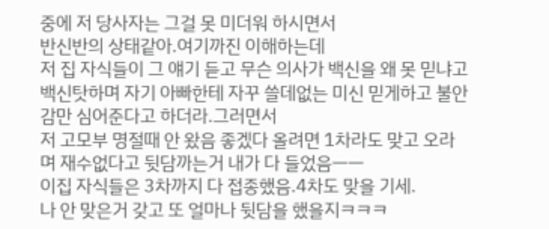중에 저 당사자는 그걸 못 미더워 하시면서
반신반의 상태같아.여기까진 이해하는데
저 집 자식들이 그 얘기 듣고 무슨 의사가 백신을 왜 못 믿냐고 백신탓하며 자기 아빠한테 자꾸 쓸데없는 미신 믿게하고 불안감만 심어준다고 하더라.그러면서
저 고모부 명절때 안 왔음 좋겠다 올려면 1차라도 맞고 오라며 재수없다고 뒷담까는거 내가 다 들었음ㅡㅡ
이집 자식들은 3차까지 다 접종했음.4차도 맞을 기세.
나 안 맞은거 갖고 또 얼마나 뒷담을 했을지ㅋㅋㅋ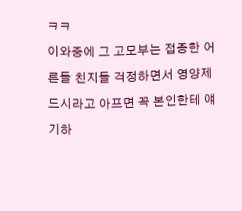ㅋㅋ
이와중에 그 고모부는 접종한 어른들 친지들 걱정하면서 영양제 드시라고 아프면 꼭 본인한테 얘기하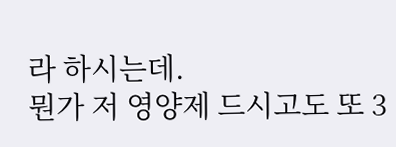라 하시는데.
뭔가 저 영양제 드시고도 또 3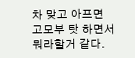차 맞고 아프면 고모부 탓 하면서 뭐라할거 같다.